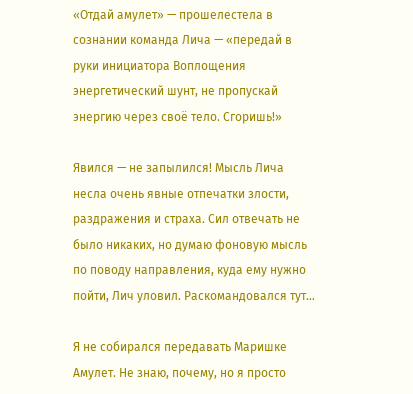«Отдай амулет» — прошелестела в сознании команда Лича — «передай в руки инициатора Воплощения энергетический шунт, не пропускай энергию через своё тело. Сгоришь!»

Явился — не запылился! Мысль Лича несла очень явные отпечатки злости, раздражения и страха. Сил отвечать не было никаких, но думаю фоновую мысль по поводу направления, куда ему нужно пойти, Лич уловил. Раскомандовался тут…

Я не собирался передавать Маришке Амулет. Не знаю, почему, но я просто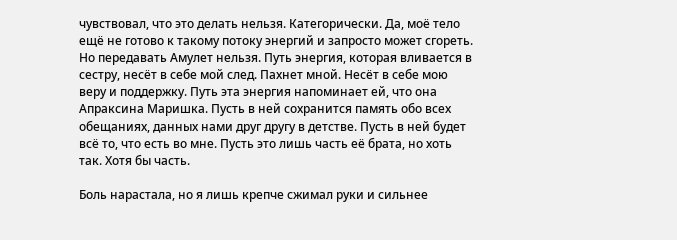чувствовал, что это делать нельзя. Категорически. Да, моё тело ещё не готово к такому потоку энергий и запросто может сгореть. Но передавать Амулет нельзя. Путь энергия, которая вливается в сестру, несёт в себе мой след. Пахнет мной. Несёт в себе мою веру и поддержку. Путь эта энергия напоминает ей, что она Апраксина Маришка. Пусть в ней сохранится память обо всех обещаниях, данных нами друг другу в детстве. Пусть в ней будет всё то, что есть во мне. Пусть это лишь часть её брата, но хоть так. Хотя бы часть.

Боль нарастала, но я лишь крепче сжимал руки и сильнее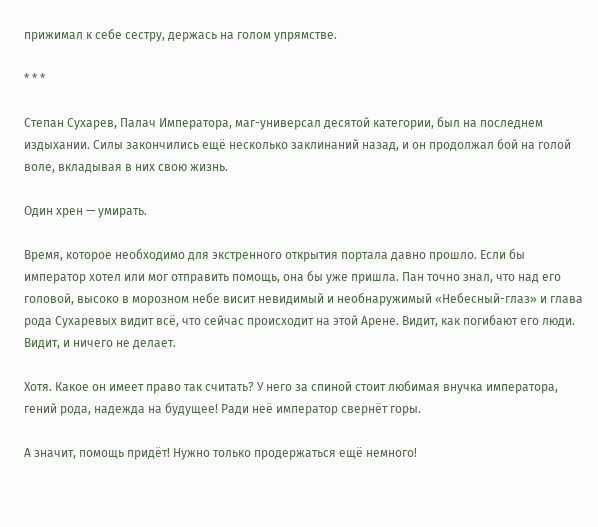прижимал к себе сестру, держась на голом упрямстве.

* * *

Степан Сухарев, Палач Императора, маг-универсал десятой категории, был на последнем издыхании. Силы закончились ещё несколько заклинаний назад, и он продолжал бой на голой воле, вкладывая в них свою жизнь.

Один хрен — умирать.

Время, которое необходимо для экстренного открытия портала давно прошло. Если бы император хотел или мог отправить помощь, она бы уже пришла. Пан точно знал, что над его головой, высоко в морозном небе висит невидимый и необнаружимый «Небесный-глаз» и глава рода Сухаревых видит всё, что сейчас происходит на этой Арене. Видит, как погибают его люди. Видит, и ничего не делает.

Хотя. Какое он имеет право так считать? У него за спиной стоит любимая внучка императора, гений рода, надежда на будущее! Ради неё император свернёт горы.

А значит, помощь придёт! Нужно только продержаться ещё немного!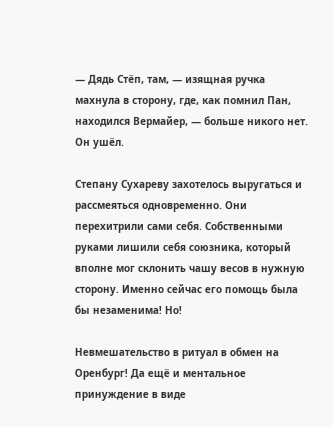— Дядь Стёп, там, — изящная ручка махнула в сторону, где, как помнил Пан, находился Вермайер, — больше никого нет. Он ушёл.

Степану Сухареву захотелось выругаться и рассмеяться одновременно. Они перехитрили сами себя. Собственными руками лишили себя союзника, который вполне мог склонить чашу весов в нужную сторону. Именно сейчас его помощь была бы незаменима! Но!

Невмешательство в ритуал в обмен на Оренбург! Да ещё и ментальное принуждение в виде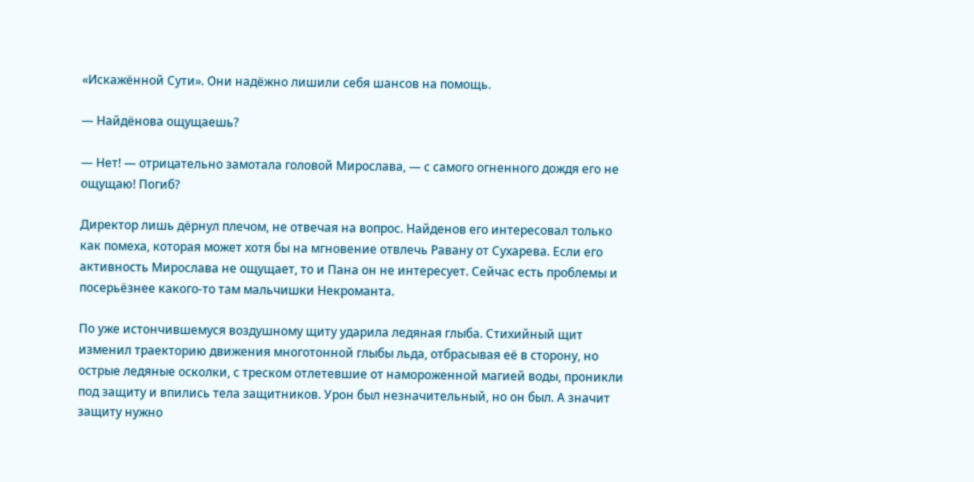«Искажённой Сути». Они надёжно лишили себя шансов на помощь.

— Найдёнова ощущаешь?

— Нет! — отрицательно замотала головой Мирослава, — с самого огненного дождя его не ощущаю! Погиб?

Директор лишь дёрнул плечом, не отвечая на вопрос. Найденов его интересовал только как помеха, которая может хотя бы на мгновение отвлечь Равану от Сухарева. Если его активность Мирослава не ощущает, то и Пана он не интересует. Сейчас есть проблемы и посерьёзнее какого-то там мальчишки Некроманта.

По уже истончившемуся воздушному щиту ударила ледяная глыба. Стихийный щит изменил траекторию движения многотонной глыбы льда, отбрасывая её в сторону, но острые ледяные осколки, с треском отлетевшие от намороженной магией воды, проникли под защиту и впились тела защитников. Урон был незначительный, но он был. А значит защиту нужно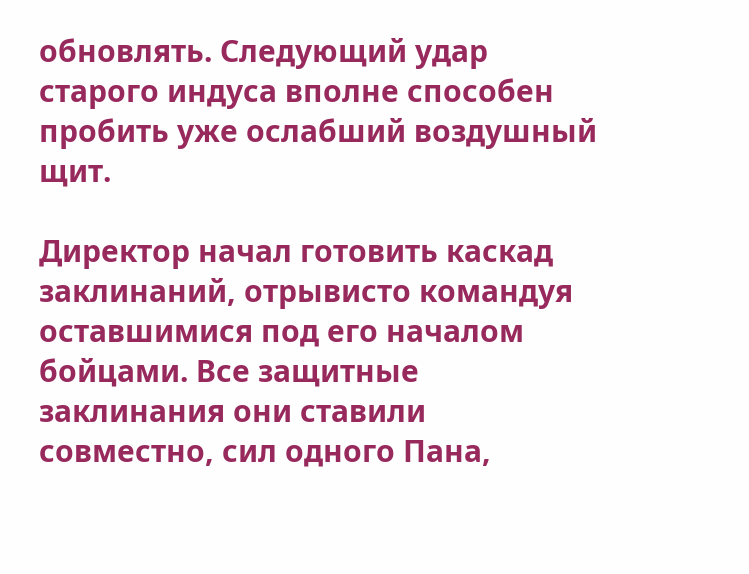обновлять. Следующий удар старого индуса вполне способен пробить уже ослабший воздушный щит.

Директор начал готовить каскад заклинаний, отрывисто командуя оставшимися под его началом бойцами. Все защитные заклинания они ставили совместно, сил одного Пана,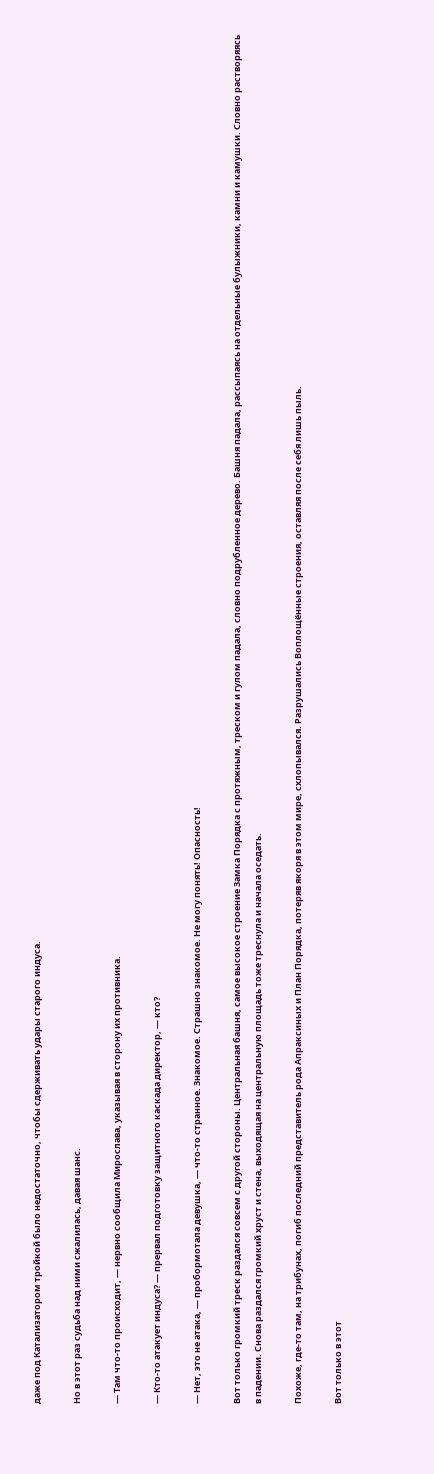даже под Катализатором тройкой было недостаточно, чтобы сдерживать удары старого индуса.

Но в этот раз судьба над ними сжалилась, давая шанс.

— Там что-то происходит, — нервно сообщила Мирослава, указывая в сторону их противника.

— Кто-то атакует индуса? — прервал подготовку защитного каскада директор, — кто?

— Нет, это не атака, — пробормотала девушка, — что-то странное. Знакомое. Страшно знакомое. Не могу понять! Опасность!

Вот только громкий треск раздался совсем с другой стороны. Центральная башня, самое высокое строение Замка Порядка с протяжным, треском и гулом падала, словно подрубленное дерево. Башня падала, рассыпаясь на отдельные булыжники, камни и камушки. Словно растворяясь в падении. Снова раздался громкий хруст и стена, выходящая на центральную площадь тоже треснула и начала оседать.

Похоже, где-то там, на трибунах, погиб последний представитель рода Апраксиных и План Порядка, потеряв якоря в этом мире, схлопывался. Разрушались Воплощённые строения, оставляя после себя лишь пыль.

Вот только в этот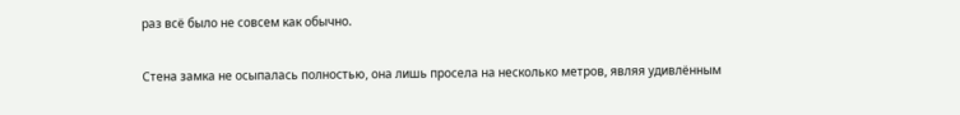раз всё было не совсем как обычно.

Стена замка не осыпалась полностью, она лишь просела на несколько метров, являя удивлённым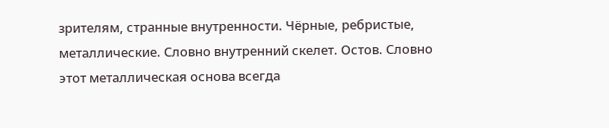зрителям, странные внутренности. Чёрные, ребристые, металлические. Словно внутренний скелет. Остов. Словно этот металлическая основа всегда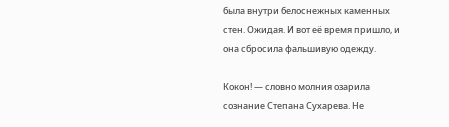была внутри белоснежных каменных стен. Ожидая. И вот её время пришло, и она сбросила фальшивую одежду.

Кокон! — словно молния озарила сознание Степана Сухарева. Не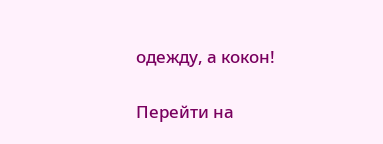одежду, а кокон!

Перейти на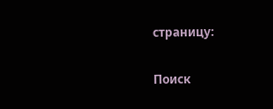страницу:

Поиск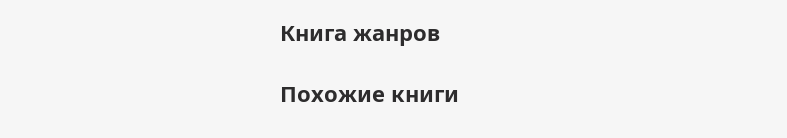Книга жанров

Похожие книги